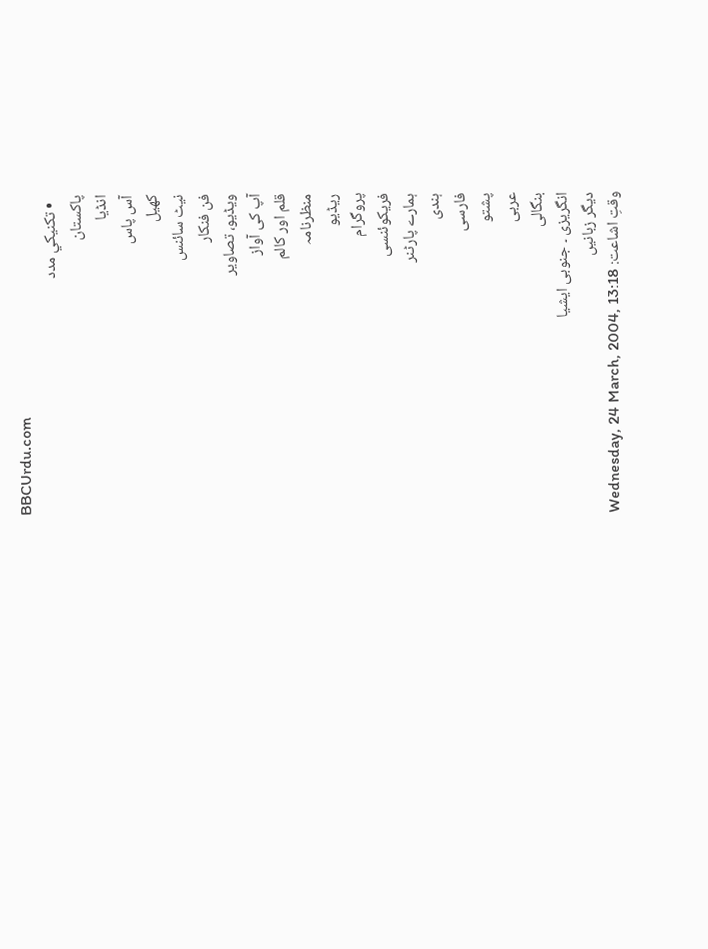BBCUrdu.com
  • تکنيکي مدد
پاکستان
انڈیا
آس پاس
کھیل
نیٹ سائنس
فن فنکار
ویڈیو، تصاویر
آپ کی آواز
قلم اور کالم
منظرنامہ
ریڈیو
پروگرام
فریکوئنسی
ہمارے پارٹنر
ہندی
فارسی
پشتو
عربی
بنگالی
انگریزی ۔ جنوبی ایشیا
دیگر زبانیں
وقتِ اشاعت: Wednesday, 24 March, 2004, 13:18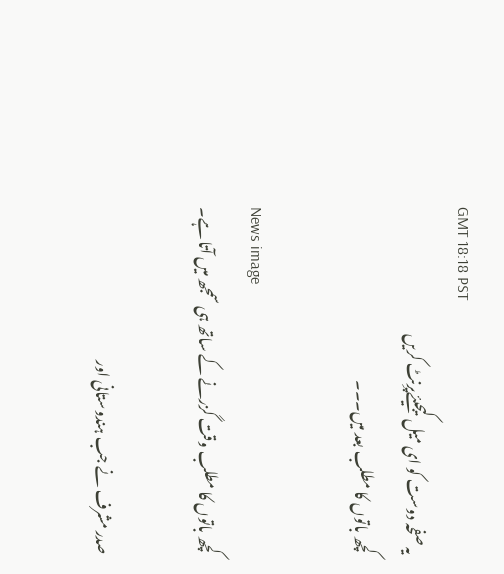GMT 18:18 PST
یہ صفحہ دوست کو ای میل کیجیئےپرِنٹ کریں
کچھ باتوں کا مطلب بعد میں۔۔۔

News image
کچھ باتوں کا مطلب وقت گزرنے کے ساتھ ہی سمجھ میں آتا ہے۔

صدر مشرف نے جب ہندوستانی اور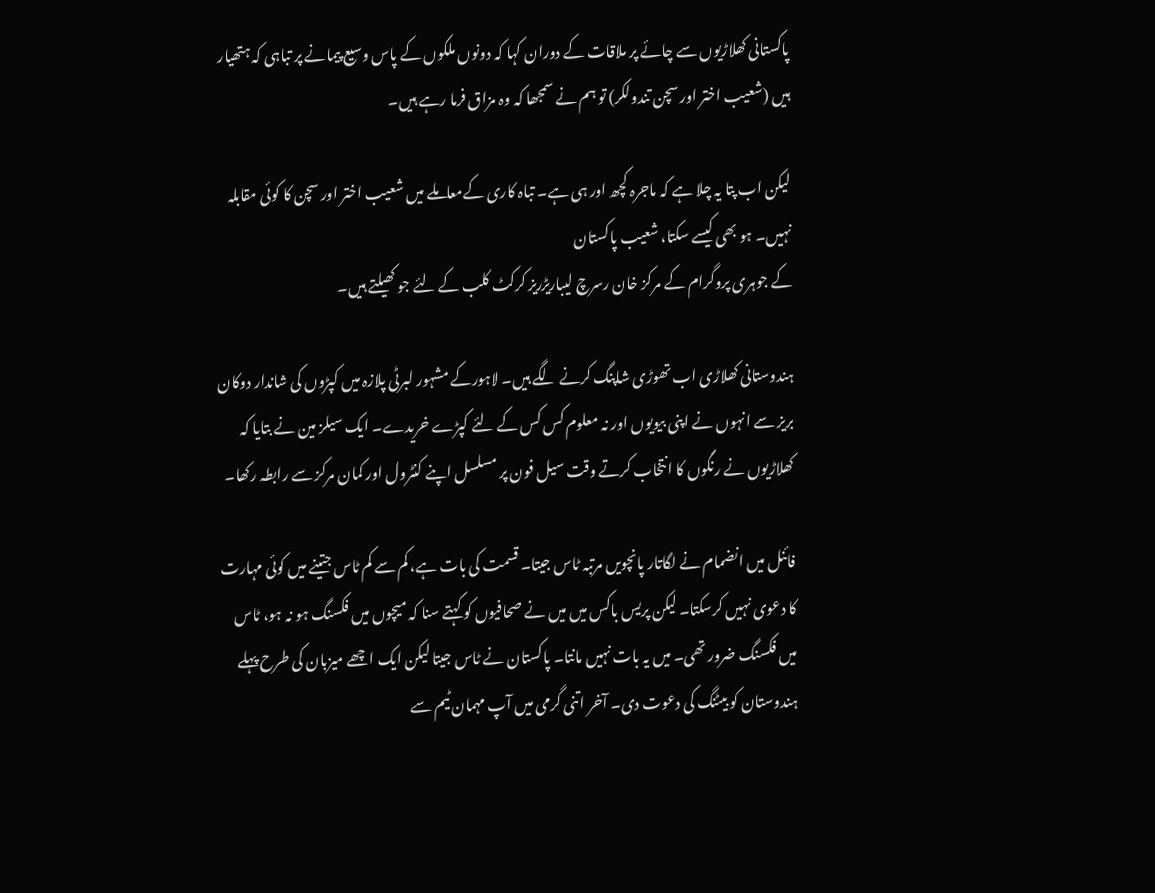پاکستانی کھلاڑیوں سے چائے پر ملاقات کے دوران کہا کہ دونوں ملکوں کے پاس وسیع پیمانے پر تباہی کہ ہتھیار ہیں (شعیب اختر اور سچن تندولکر) تو ہم نے سمجھا کہ وہ مزاق فرما رہے ہیں۔

لیکن اب پتا یہ چلا ہے کہ ماجرہ کچھ اور ہی ہے۔ تباہ کاری کےمعاملے میں شعیب اختر اور سچن کا کوئی مقابلہ نہیں۔ ہو بھی کیسے سکتا، شعیب پاکستان
کے جوہری پروگرام کے مرکز خان رسرچ لیباریڑریز کرکٹ کلب کے لئے جو کھیلتے ہیں۔

ہندوستانی کھلاڑی اب تھوڑی شاپنگ کرنے لگے ہیں۔ لاہورکے مشہور لبرٹی پلازہ میں کپڑوں کی شاندار دوکان بریز سے انہوں نے اپنی بیویوں اور نہ معلوم کس کس کے لئے کپڑے خریدے۔ ایک سیلز مین نے بتایا کہ کھلاڑیوں نے رنگوں کا انتخاب کرتے وقت سیل فون پر مسلسل اپنے کنٹرول اور کمان مرکز سے رابطہ رکھا۔

فائنل میں انضمام نے لگاتار پانچویں مرتبہ ٹاس جیتا۔ قسمت کی بات ہے، کم سے کم ٹاس جتینے میں کوئی مہارت کا دعوی نہیں کرسکتا۔ لیکن پریس باکس میں میں نے صحافیوں کو کہتے سنا کہ میچوں میں فکسنگ ہو نہ ہو، ٹاس میں فکسنگ ضرور تھی۔ میں یہ بات نہیں مانتا۔ پاکستان نے ٹاس جیتا لیکن ایک اچھے میزبان کی طرح پہلے ہندوستان کو بیٹنگ کی دعوت دی۔ آخر اتنی گرمی میں آپ مہمان ٹیم سے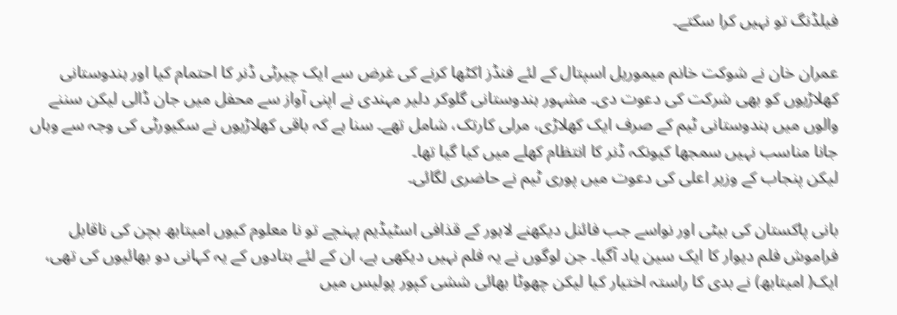فیلڈنگ تو نہیں کرا سکتے۔

عمران خان نے شوکت خانم میموریل اسپتال کے لئے فنڈز اکٹھا کرنے کی غرض سے ایک چیرٹی ڈنر کا احتمام کیا اور ہندوستانی کھلاڑیوں کو بھی شرکت کی دعوت دی۔ مشہور ہندوستانی گلوکر دلیر مہندی نے اپنی آواز سے محفل میں جان ڈالی لیکن سننے والوں میں ہندوستانی ٹیم کے صرف ایک کھلاڑی، مرلی کارتک، شامل تھے۔ سنا ہے کہ باقی کھلاڑیوں نے سکیورٹی کی وجہ سے وہاں جانا مناسب نہیں سمجھا کیونکہ ڈنر کا انتظام کھلے میں کیا گیا تھا۔
لیکن پنجاب کے وزیر اعلی کی دعوت میں پوری ٹیم نے حاضری لگائی۔

بانی پاکستان کی بیٹی اور نواسے جب فائنل دیکھنے لاہور کے قذافی اسٹیڈیم پہنچے تو نا معلوم کیوں امیتابھ بچن کی ناقابل فراموش فلم دیوار کا ایک سین یاد آگیا۔ جن لوگوں نے یہ فلم نہیں دیکھی ہے، ان کے لئے بتادوں کے یہ کہانی دو بھائیوں کی تھی، ایک( امیتابھ) نے بدی کا راستہ اختیار کیا لیکن چھوٹا بھائی ششی کپور پولیس میں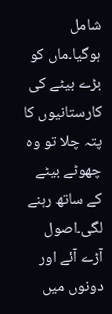شامل ہوگیا۔ماں کو بڑے بیٹے کی کارستانیوں کا پتہ چلا تو وہ چھوٹے بیٹے کے ساتھ رہنے لگی۔اصول آڑے آئے اور دونوں میں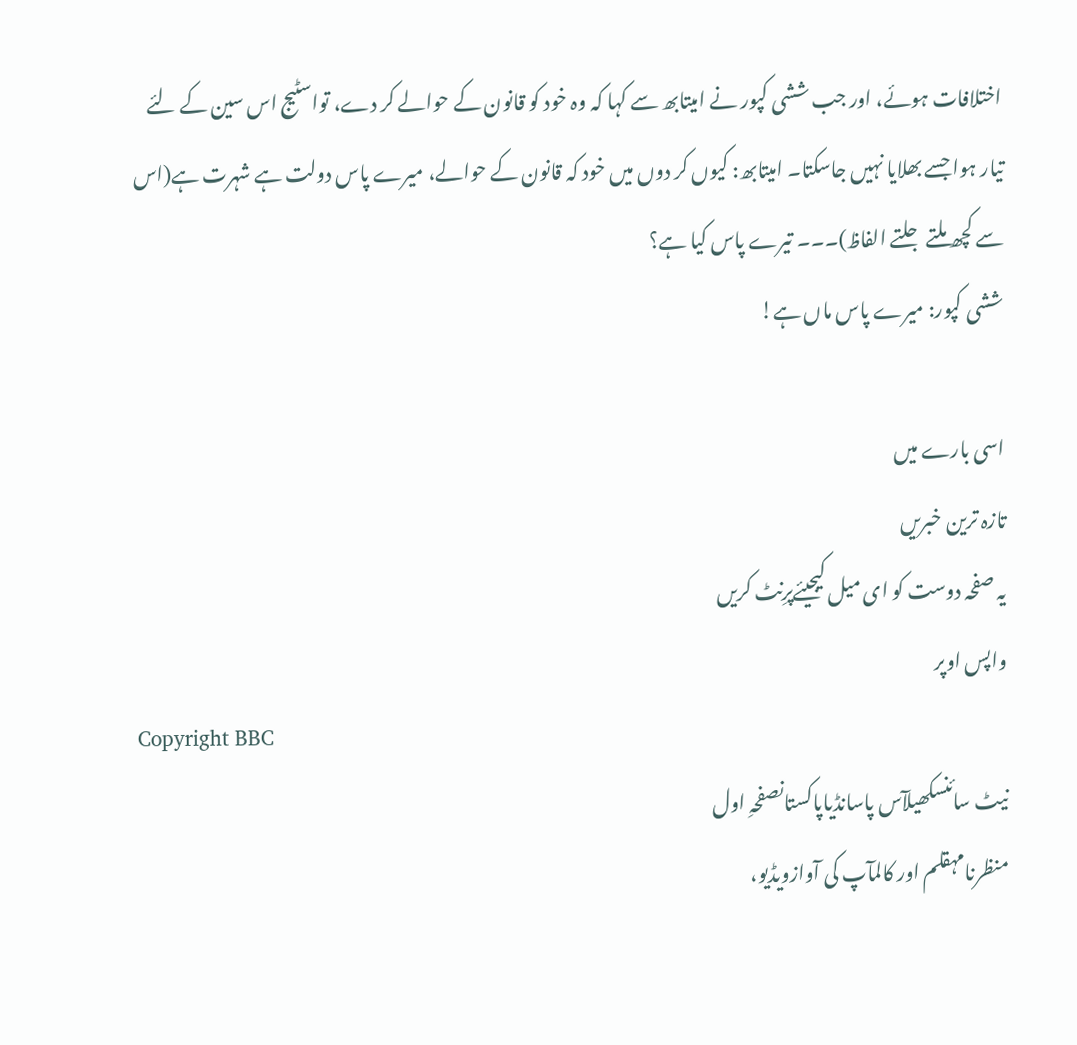اختلافات ہوئے، اور جب ششی کپور نے امیتابھ سے کہا کہ وہ خود کو قانون کے حوالے کر دے، تواسٹیج اس سین کے لئے تیار ہوا جسے بھلایا نہیں جاسکتا۔ امیتابھ: کیوں کر دوں میں خود کہ قانون کے حوالے، میرے پاس دولت ہے شہرت ہے(اس سے کچھ ملتے جلتے الفاظ)۔۔۔ تیرے پاس کیا ہے؟
ششی کپور: میرے پاس ماں ہے!

اسی بارے میں
تازہ ترین خبریں
یہ صفحہ دوست کو ای میل کیجیئےپرِنٹ کریں
واپس اوپر
Copyright BBC
نیٹ سائنسکھیلآس پاسانڈیاپاکستانصفحہِ اول
منظرنامہقلم اور کالمآپ کی آوازویڈیو،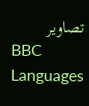تصاویر
BBC Languages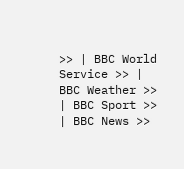>> | BBC World Service >> | BBC Weather >> | BBC Sport >> | BBC News >>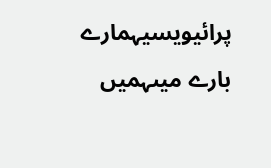پرائیویسیہمارے بارے میںہمیں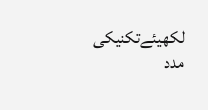لکھیئےتکنیکی مدد